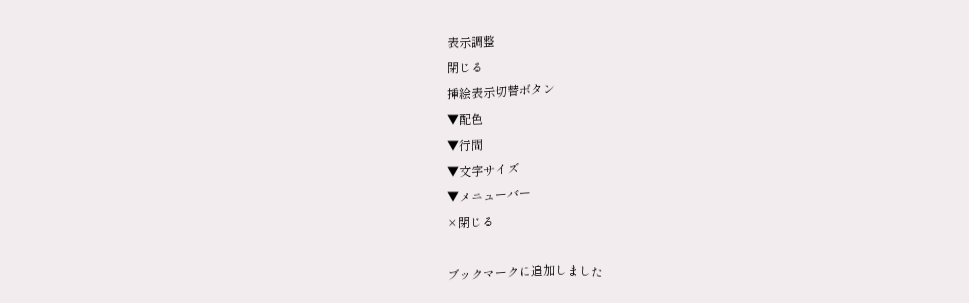表示調整
閉じる
挿絵表示切替ボタン
▼配色
▼行間
▼文字サイズ
▼メニューバー
×閉じる

ブックマークに追加しました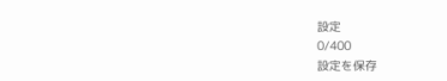設定
0/400
設定を保存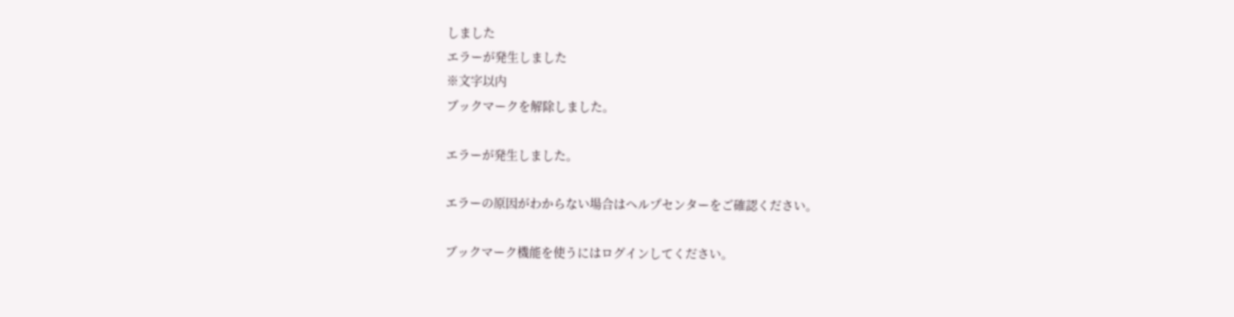しました
エラーが発生しました
※文字以内
ブックマークを解除しました。

エラーが発生しました。

エラーの原因がわからない場合はヘルプセンターをご確認ください。

ブックマーク機能を使うにはログインしてください。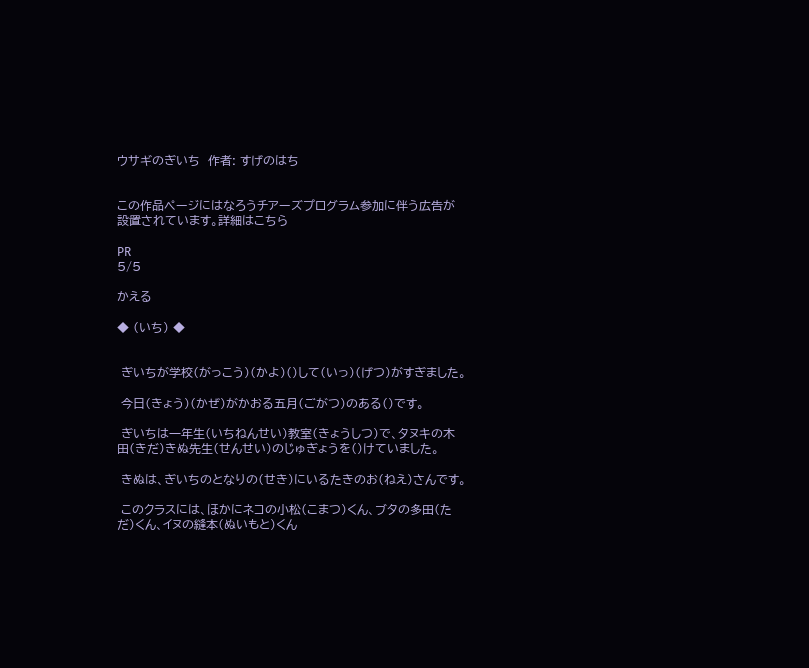ウサギのぎいち  作者: すげのはち


この作品ページにはなろうチアーズプログラム参加に伴う広告が設置されています。詳細はこちら

PR
5/5

かえる

◆ (いち) ◆


 ぎいちが学校(がっこう)(かよ)()して(いっ)(げつ)がすぎました。

 今日(きょう)(かぜ)がかおる五月(ごがつ)のある()です。

 ぎいちは一年生(いちねんせい)教室(きょうしつ)で、タヌキの木田(きだ)きぬ先生(せんせい)のじゅぎょうを()けていました。

 きぬは、ぎいちのとなりの(せき)にいるたきのお(ねえ)さんです。

 このクラスには、ほかにネコの小松(こまつ)くん、ブタの多田(ただ)くん、イヌの縫本(ぬいもと)くん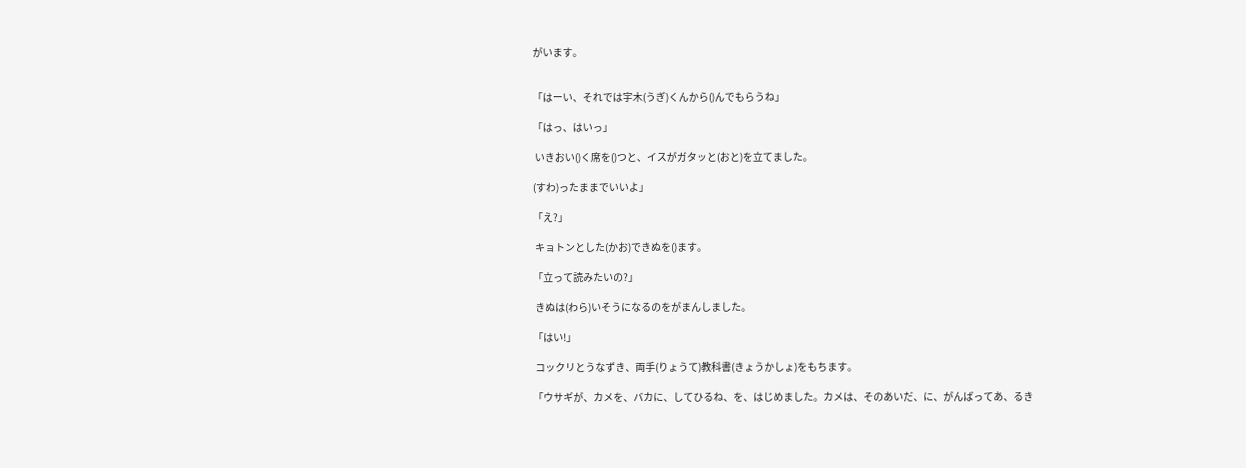がいます。


「はーい、それでは宇木(うぎ)くんから()んでもらうね」

「はっ、はいっ」

 いきおい()く席を()つと、イスがガタッと(おと)を立てました。

(すわ)ったままでいいよ」

「え?」

 キョトンとした(かお)できぬを()ます。

「立って読みたいの?」

 きぬは(わら)いそうになるのをがまんしました。

「はい!」

 コックリとうなずき、両手(りょうて)教科書(きょうかしょ)をもちます。

「ウサギが、カメを、バカに、してひるね、を、はじめました。カメは、そのあいだ、に、がんばってあ、るき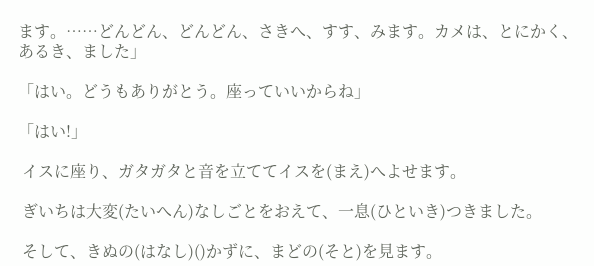ます。……どんどん、どんどん、さきへ、すす、みます。カメは、とにかく、あるき、ました」

「はい。どうもありがとう。座っていいからね」

「はい!」

 イスに座り、ガタガタと音を立ててイスを(まえ)へよせます。

 ぎいちは大変(たいへん)なしごとをおえて、一息(ひといき)つきました。

 そして、きぬの(はなし)()かずに、まどの(そと)を見ます。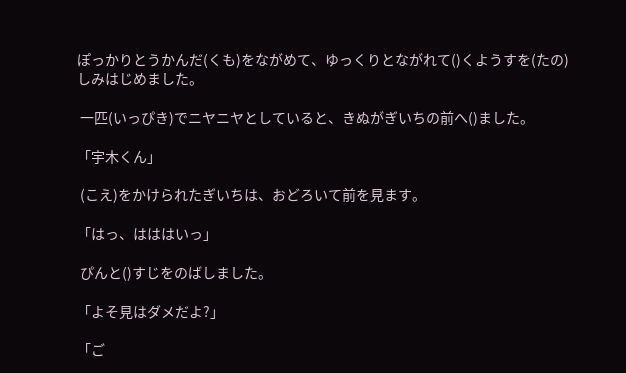ぽっかりとうかんだ(くも)をながめて、ゆっくりとながれて()くようすを(たの)しみはじめました。

 一匹(いっぴき)でニヤニヤとしていると、きぬがぎいちの前へ()ました。

「宇木くん」

 (こえ)をかけられたぎいちは、おどろいて前を見ます。

「はっ、はははいっ」

 ぴんと()すじをのばしました。

「よそ見はダメだよ?」

「ご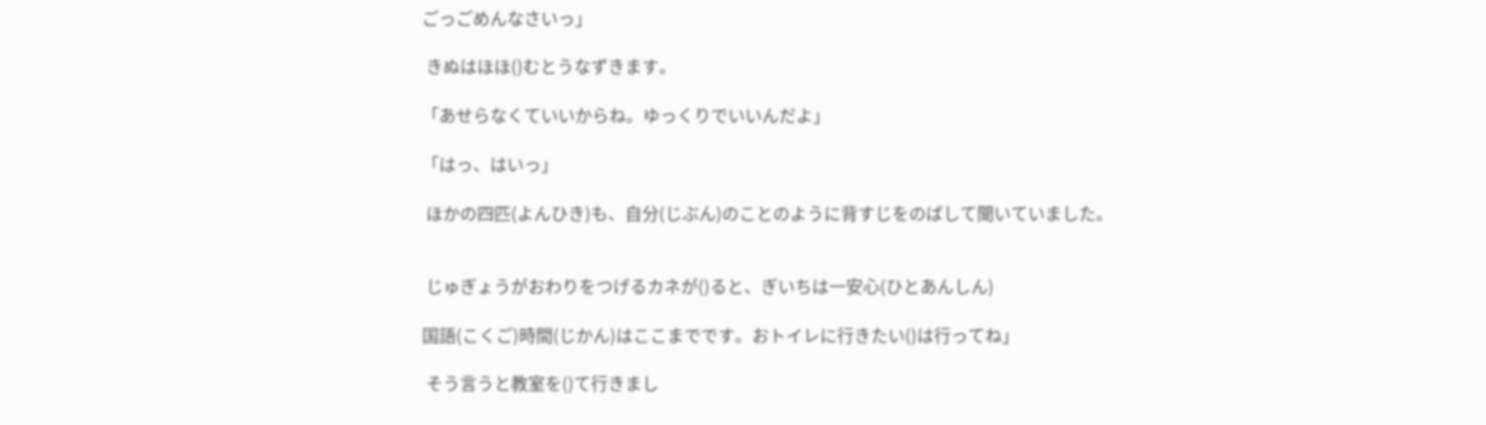ごっごめんなさいっ」

 きぬはほほ()むとうなずきます。

「あせらなくていいからね。ゆっくりでいいんだよ」

「はっ、はいっ」

 ほかの四匹(よんひき)も、自分(じぶん)のことのように背すじをのばして聞いていました。


 じゅぎょうがおわりをつげるカネが()ると、ぎいちは一安心(ひとあんしん)

国語(こくご)時間(じかん)はここまでです。おトイレに行きたい()は行ってね」

 そう言うと教室を()て行きまし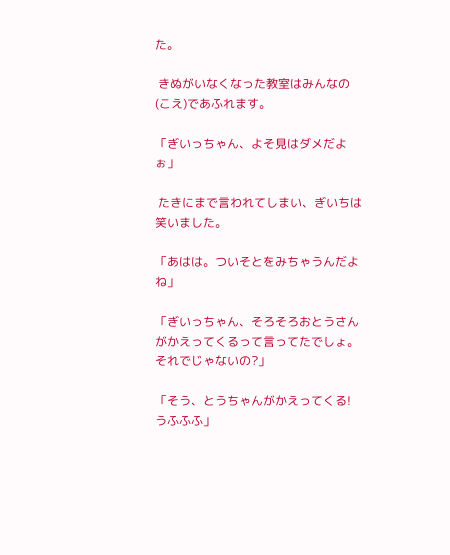た。

 きぬがいなくなった教室はみんなの(こえ)であふれます。

「ぎいっちゃん、よそ見はダメだよぉ」

 たきにまで言われてしまい、ぎいちは笑いました。

「あはは。ついそとをみちゃうんだよね」

「ぎいっちゃん、そろそろおとうさんがかえってくるって言ってたでしょ。それでじゃないの?」

「そう、とうちゃんがかえってくる! うふふふ」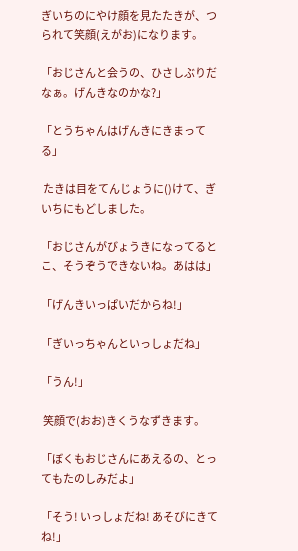ぎいちのにやけ顔を見たたきが、つられて笑顔(えがお)になります。

「おじさんと会うの、ひさしぶりだなぁ。げんきなのかな?」

「とうちゃんはげんきにきまってる」

 たきは目をてんじょうに()けて、ぎいちにもどしました。

「おじさんがびょうきになってるとこ、そうぞうできないね。あはは」

「げんきいっぱいだからね!」

「ぎいっちゃんといっしょだね」

「うん!」

 笑顔で(おお)きくうなずきます。

「ぼくもおじさんにあえるの、とってもたのしみだよ」

「そう! いっしょだね! あそびにきてね!」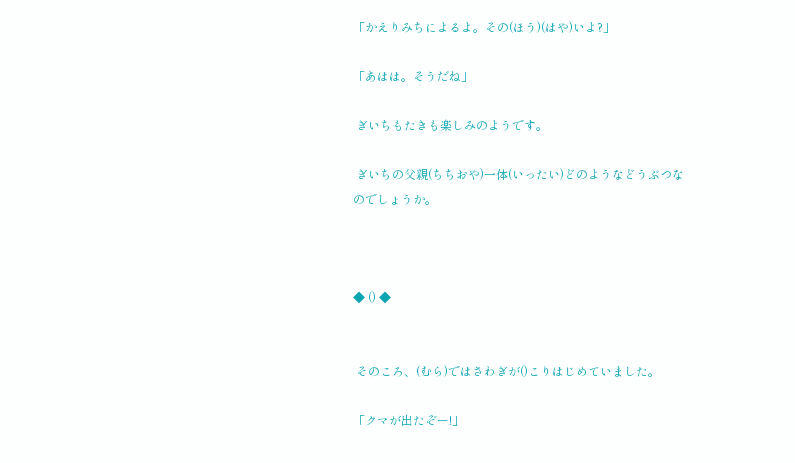「かえりみちによるよ。その(ほう)(はや)いよ?」

「あはは。そうだね」

 ぎいちもたきも楽しみのようです。

 ぎいちの父親(ちちおや)一体(いったい)どのようなどうぶつなのでしょうか。



◆ () ◆


 そのころ、(むら)ではさわぎが()こりはじめていました。

「クマが出たぞー!」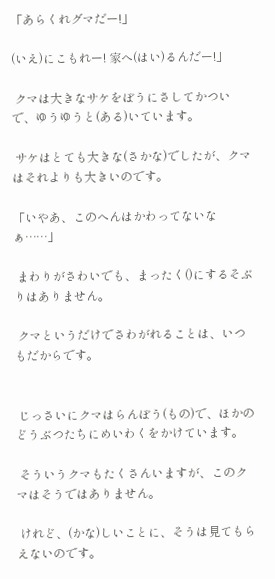「あらくれグマだー!」

(いえ)にこもれー! 家へ(はい)るんだー!」

 クマは大きなサケをぼうにさしてかついで、ゆうゆうと(ある)いています。

 サケはとても大きな(さかな)でしたが、クマはそれよりも大きいのです。

「いやあ、このへんはかわってないなぁ……」

 まわりがさわいでも、まったく()にするそぶりはありません。

 クマというだけでさわがれることは、いつもだからです。


 じっさいにクマはらんぼう(もの)で、ほかのどうぶつたちにめいわくをかけています。

 そういうクマもたくさんいますが、このクマはそうではありません。

 けれど、(かな)しいことに、そうは見てもらえないのです。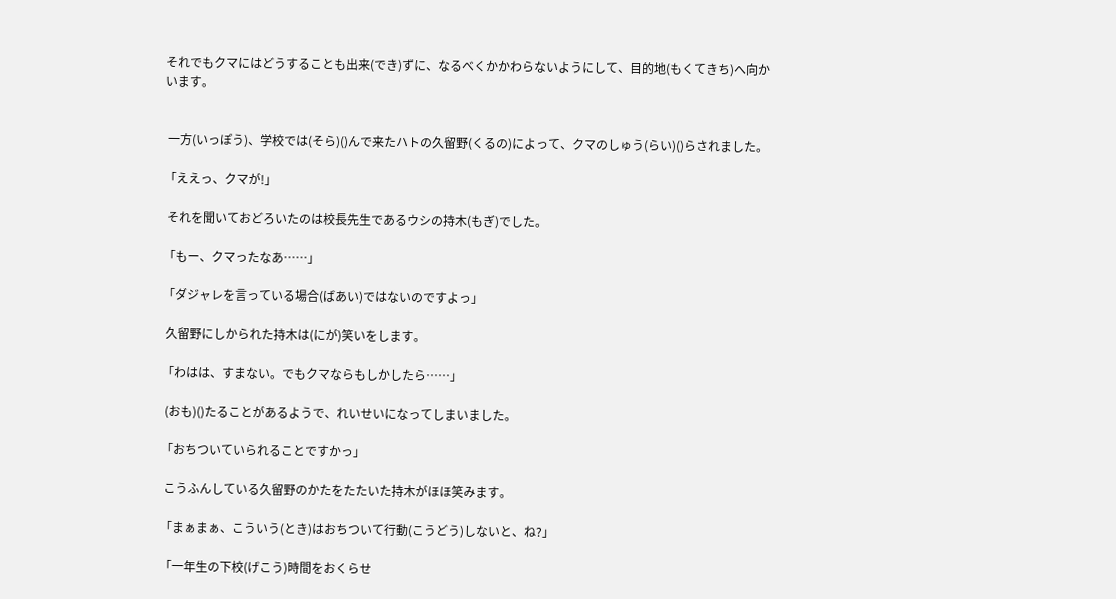それでもクマにはどうすることも出来(でき)ずに、なるべくかかわらないようにして、目的地(もくてきち)へ向かいます。


 一方(いっぽう)、学校では(そら)()んで来たハトの久留野(くるの)によって、クマのしゅう(らい)()らされました。

「ええっ、クマが!」

 それを聞いておどろいたのは校長先生であるウシの持木(もぎ)でした。

「もー、クマったなあ……」

「ダジャレを言っている場合(ばあい)ではないのですよっ」

 久留野にしかられた持木は(にが)笑いをします。

「わはは、すまない。でもクマならもしかしたら……」

 (おも)()たることがあるようで、れいせいになってしまいました。

「おちついていられることですかっ」

 こうふんしている久留野のかたをたたいた持木がほほ笑みます。

「まぁまぁ、こういう(とき)はおちついて行動(こうどう)しないと、ね?」

「一年生の下校(げこう)時間をおくらせ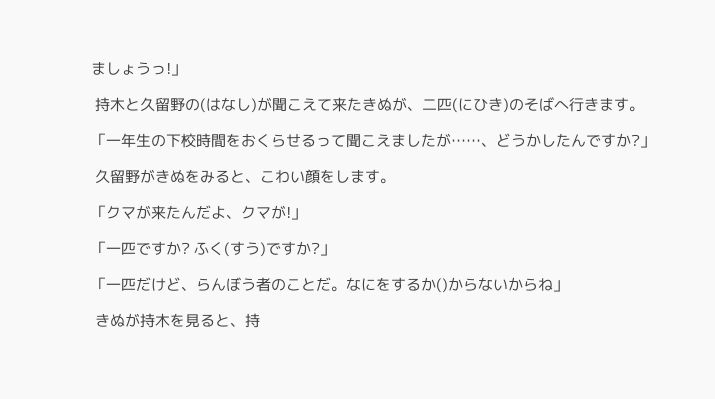ましょうっ!」

 持木と久留野の(はなし)が聞こえて来たきぬが、二匹(にひき)のそばへ行きます。

「一年生の下校時間をおくらせるって聞こえましたが……、どうかしたんですか?」

 久留野がきぬをみると、こわい顔をします。

「クマが来たんだよ、クマが!」

「一匹ですか? ふく(すう)ですか?」

「一匹だけど、らんぼう者のことだ。なにをするか()からないからね」

 きぬが持木を見ると、持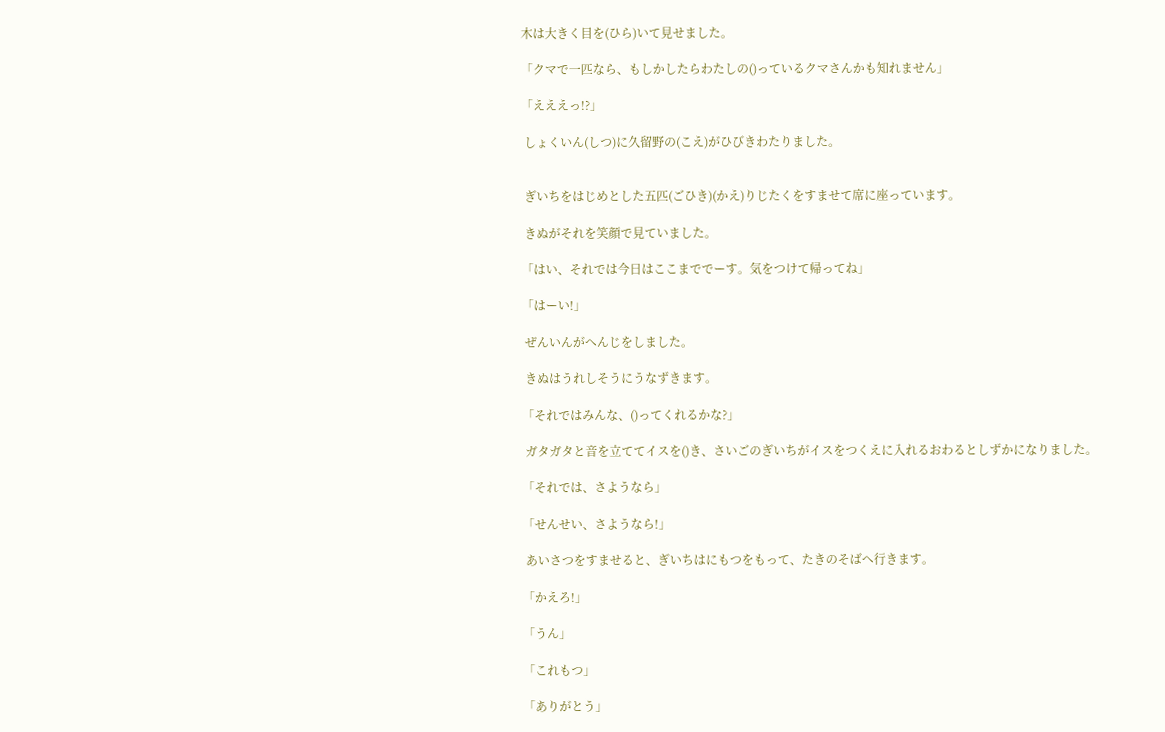木は大きく目を(ひら)いて見せました。

「クマで一匹なら、もしかしたらわたしの()っているクマさんかも知れません」

「えええっ!?」

 しょくいん(しつ)に久留野の(こえ)がひびきわたりました。


 ぎいちをはじめとした五匹(ごひき)(かえ)りじたくをすませて席に座っています。

 きぬがそれを笑顔で見ていました。

「はい、それでは今日はここまででーす。気をつけて帰ってね」

「はーい!」

 ぜんいんがへんじをしました。

 きぬはうれしそうにうなずきます。

「それではみんな、()ってくれるかな?」

 ガタガタと音を立ててイスを()き、さいごのぎいちがイスをつくえに入れるおわるとしずかになりました。

「それでは、さようなら」

「せんせい、さようなら!」

 あいさつをすませると、ぎいちはにもつをもって、たきのそばへ行きます。

「かえろ!」

「うん」

「これもつ」

「ありがとう」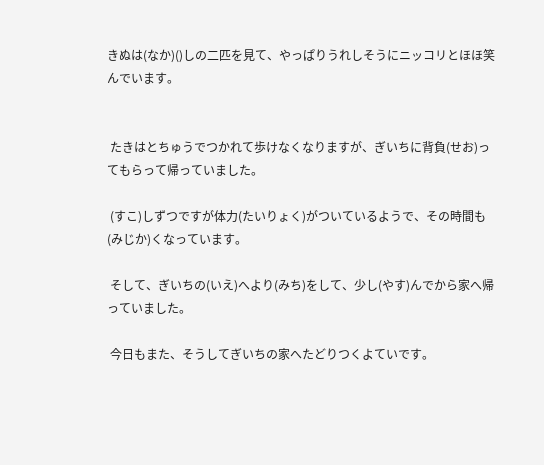きぬは(なか)()しの二匹を見て、やっぱりうれしそうにニッコリとほほ笑んでいます。


 たきはとちゅうでつかれて歩けなくなりますが、ぎいちに背負(せお)ってもらって帰っていました。

 (すこ)しずつですが体力(たいりょく)がついているようで、その時間も(みじか)くなっています。

 そして、ぎいちの(いえ)へより(みち)をして、少し(やす)んでから家へ帰っていました。

 今日もまた、そうしてぎいちの家へたどりつくよていです。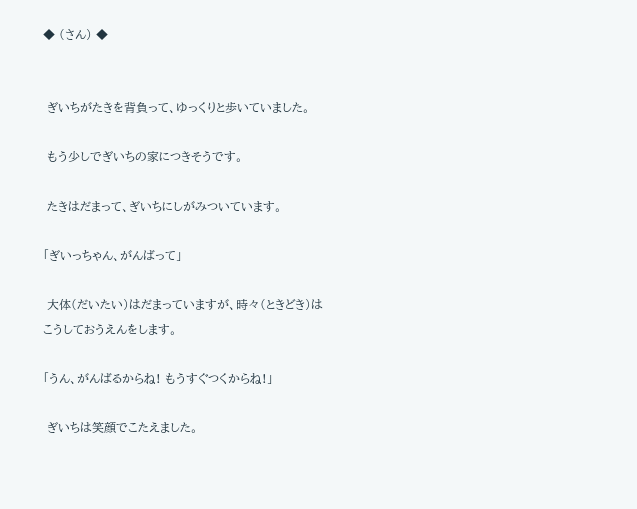◆ (さん) ◆


 ぎいちがたきを背負って、ゆっくりと歩いていました。

 もう少しでぎいちの家につきそうです。

 たきはだまって、ぎいちにしがみついています。

「ぎいっちゃん、がんばって」

 大体(だいたい)はだまっていますが、時々(ときどき)はこうしておうえんをします。

「うん、がんばるからね! もうすぐつくからね!」

 ぎいちは笑顔でこたえました。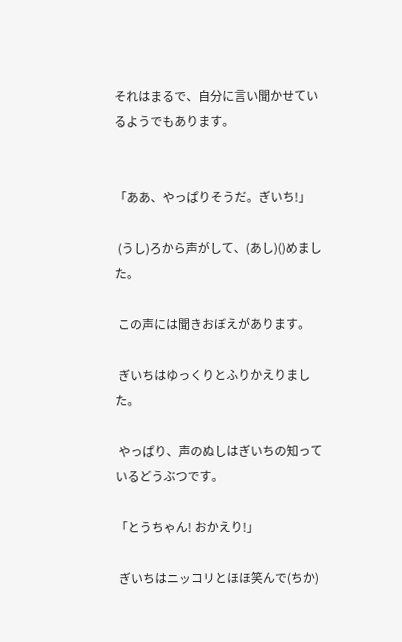それはまるで、自分に言い聞かせているようでもあります。


「ああ、やっぱりそうだ。ぎいち!」

 (うし)ろから声がして、(あし)()めました。

 この声には聞きおぼえがあります。

 ぎいちはゆっくりとふりかえりました。

 やっぱり、声のぬしはぎいちの知っているどうぶつです。

「とうちゃん! おかえり!」

 ぎいちはニッコリとほほ笑んで(ちか)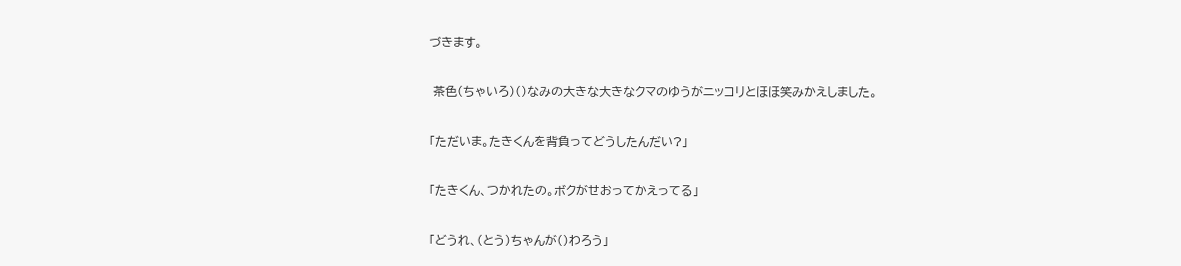づきます。

 茶色(ちゃいろ)()なみの大きな大きなクマのゆうがニッコリとほほ笑みかえしました。

「ただいま。たきくんを背負ってどうしたんだい?」

「たきくん、つかれたの。ボクがせおってかえってる」

「どうれ、(とう)ちゃんが()わろう」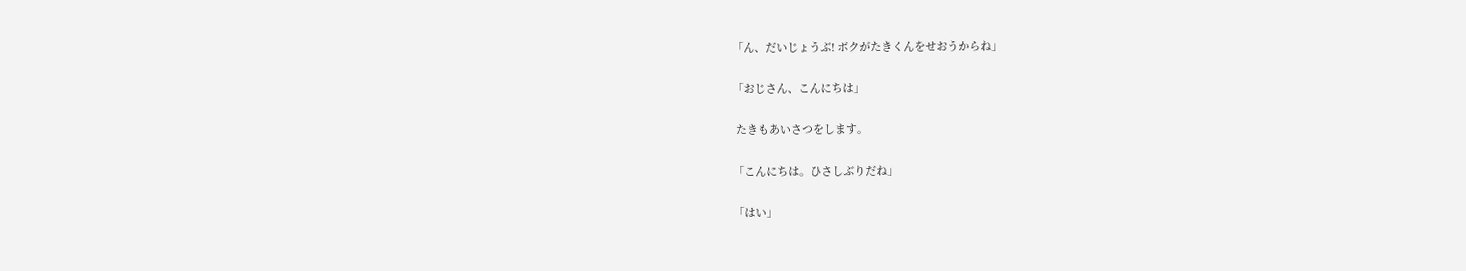「ん、だいじょうぶ! ボクがたきくんをせおうからね」

「おじさん、こんにちは」

 たきもあいさつをします。

「こんにちは。ひさしぶりだね」

「はい」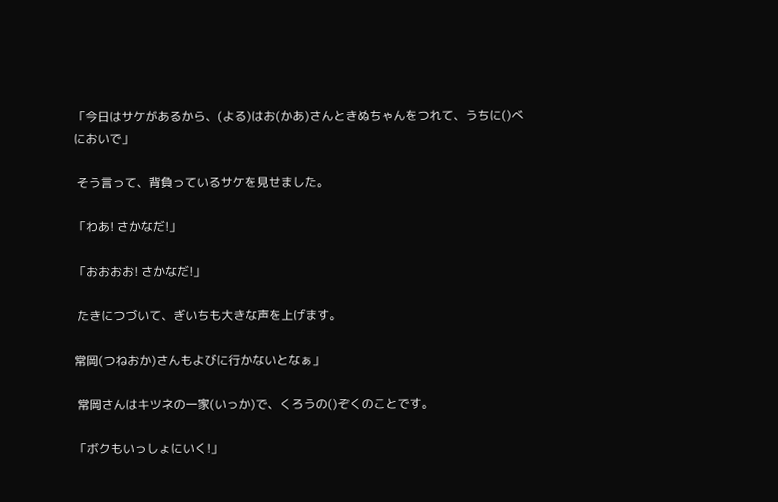「今日はサケがあるから、(よる)はお(かあ)さんときぬちゃんをつれて、うちに()べにおいで」

 そう言って、背負っているサケを見せました。

「わあ! さかなだ!」

「おおおお! さかなだ!」

 たきにつづいて、ぎいちも大きな声を上げます。

常岡(つねおか)さんもよびに行かないとなぁ」

 常岡さんはキツネの一家(いっか)で、くろうの()ぞくのことです。

「ボクもいっしょにいく!」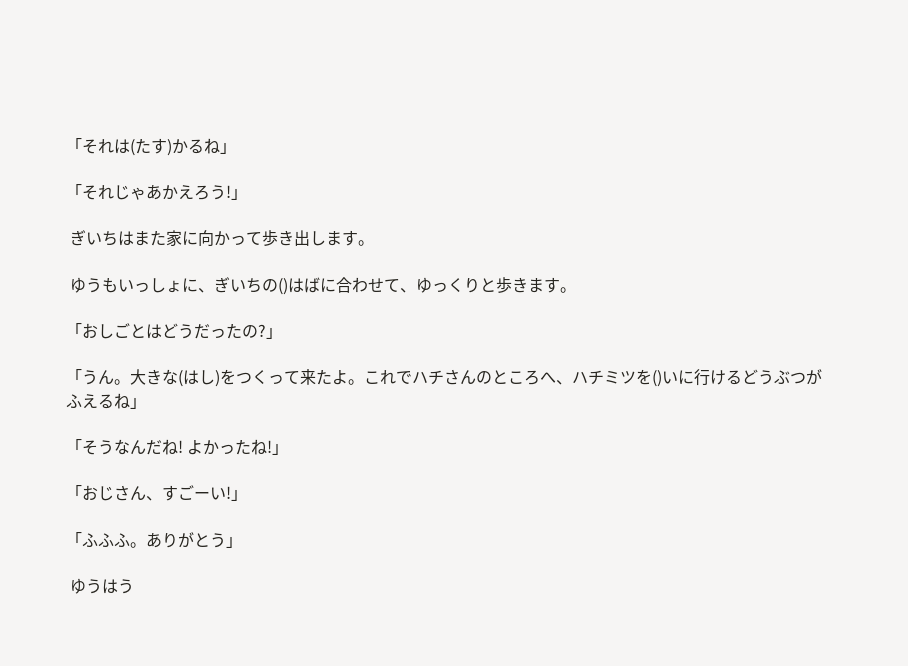「それは(たす)かるね」

「それじゃあかえろう!」

 ぎいちはまた家に向かって歩き出します。

 ゆうもいっしょに、ぎいちの()はばに合わせて、ゆっくりと歩きます。

「おしごとはどうだったの?」

「うん。大きな(はし)をつくって来たよ。これでハチさんのところへ、ハチミツを()いに行けるどうぶつがふえるね」

「そうなんだね! よかったね!」

「おじさん、すごーい!」

「ふふふ。ありがとう」

 ゆうはう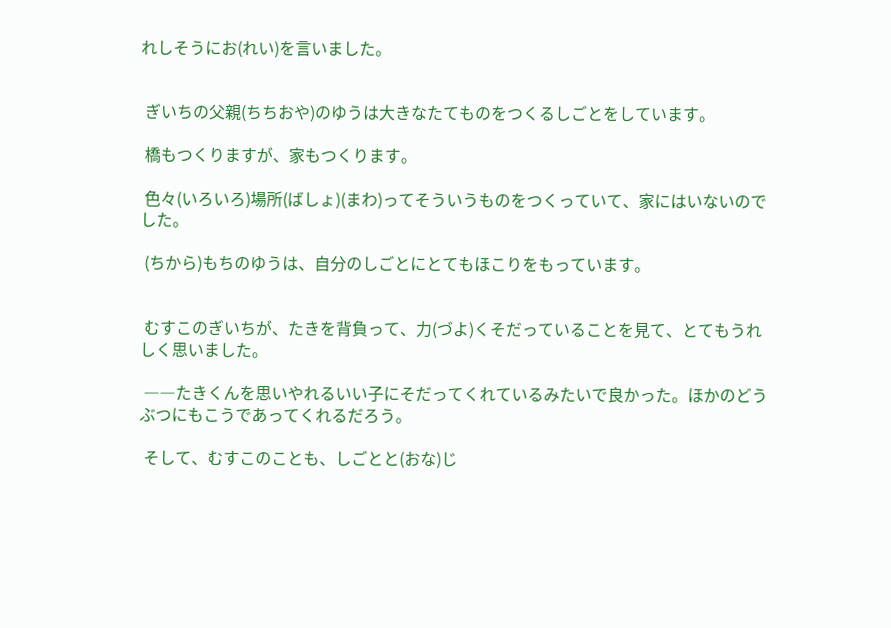れしそうにお(れい)を言いました。


 ぎいちの父親(ちちおや)のゆうは大きなたてものをつくるしごとをしています。

 橋もつくりますが、家もつくります。

 色々(いろいろ)場所(ばしょ)(まわ)ってそういうものをつくっていて、家にはいないのでした。

 (ちから)もちのゆうは、自分のしごとにとてもほこりをもっています。


 むすこのぎいちが、たきを背負って、力(づよ)くそだっていることを見て、とてもうれしく思いました。

 ――たきくんを思いやれるいい子にそだってくれているみたいで良かった。ほかのどうぶつにもこうであってくれるだろう。

 そして、むすこのことも、しごとと(おな)じ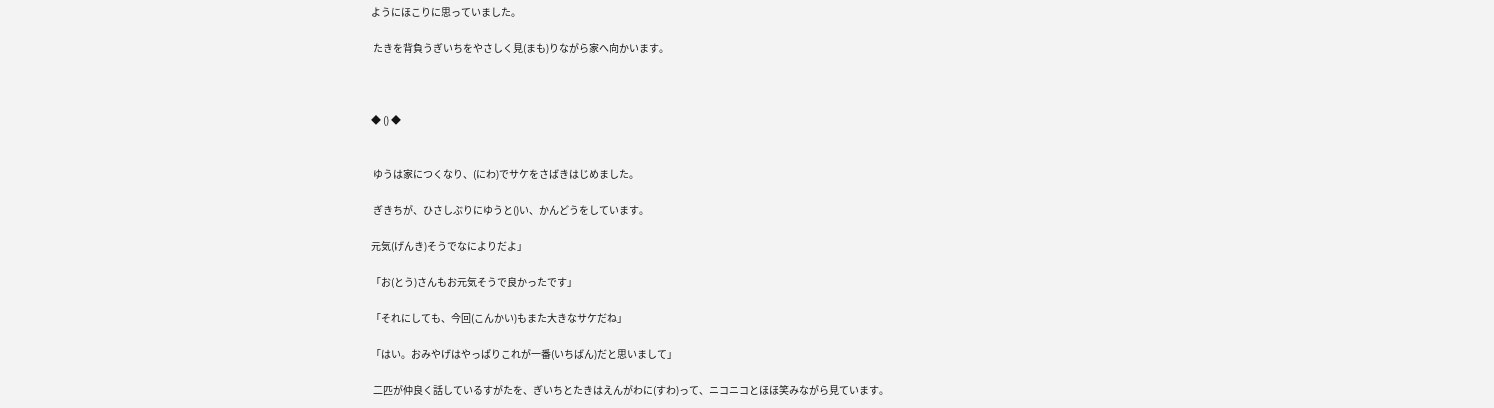ようにほこりに思っていました。

 たきを背負うぎいちをやさしく見(まも)りながら家へ向かいます。



◆ () ◆


 ゆうは家につくなり、(にわ)でサケをさばきはじめました。

 ぎきちが、ひさしぶりにゆうと()い、かんどうをしています。

元気(げんき)そうでなによりだよ」

「お(とう)さんもお元気そうで良かったです」

「それにしても、今回(こんかい)もまた大きなサケだね」

「はい。おみやげはやっぱりこれが一番(いちばん)だと思いまして」

 二匹が仲良く話しているすがたを、ぎいちとたきはえんがわに(すわ)って、ニコニコとほほ笑みながら見ています。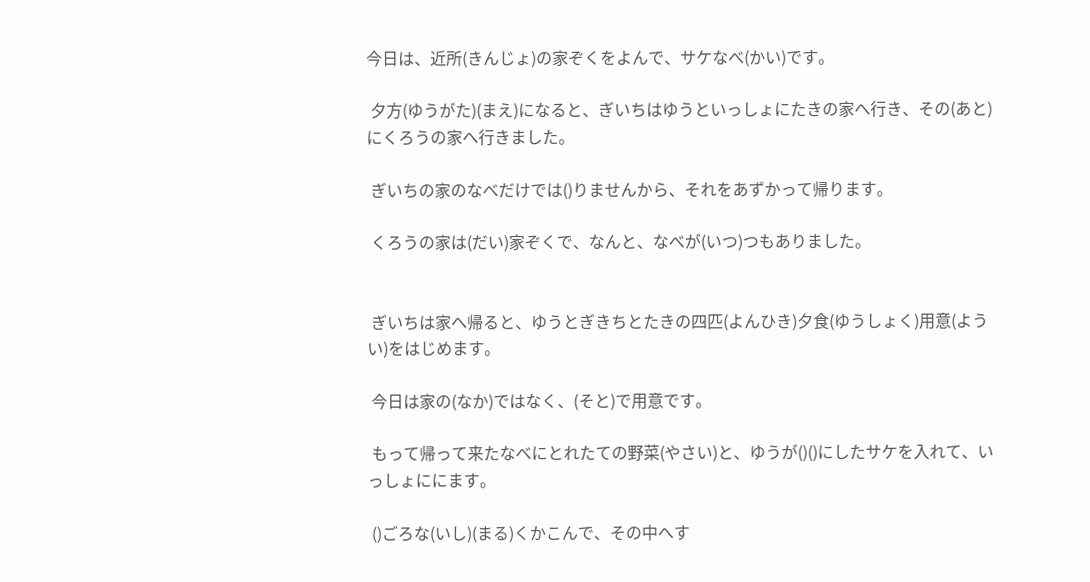今日は、近所(きんじょ)の家ぞくをよんで、サケなべ(かい)です。

 夕方(ゆうがた)(まえ)になると、ぎいちはゆうといっしょにたきの家へ行き、その(あと)にくろうの家へ行きました。

 ぎいちの家のなべだけでは()りませんから、それをあずかって帰ります。

 くろうの家は(だい)家ぞくで、なんと、なべが(いつ)つもありました。


 ぎいちは家へ帰ると、ゆうとぎきちとたきの四匹(よんひき)夕食(ゆうしょく)用意(ようい)をはじめます。

 今日は家の(なか)ではなく、(そと)で用意です。

 もって帰って来たなべにとれたての野菜(やさい)と、ゆうが()()にしたサケを入れて、いっしょににます。

 ()ごろな(いし)(まる)くかこんで、その中へす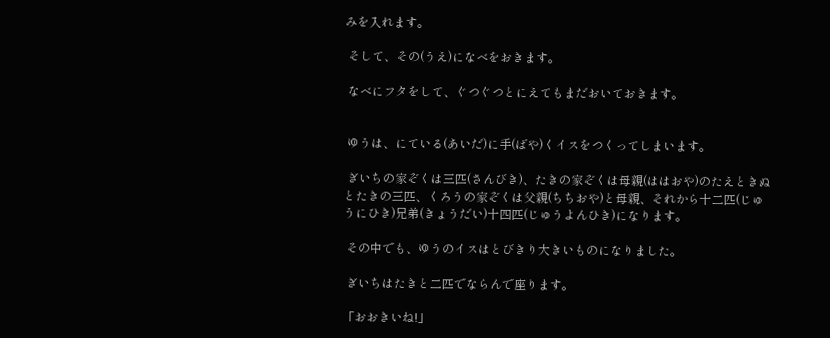みを入れます。

 そして、その(うえ)になべをおきます。

 なべにフタをして、ぐつぐつとにえてもまだおいておきます。


 ゆうは、にている(あいだ)に手(ばや)くイスをつくってしまいます。

 ぎいちの家ぞくは三匹(さんびき)、たきの家ぞくは母親(ははおや)のたえときぬとたきの三匹、くろうの家ぞくは父親(ちちおや)と母親、それから十二匹(じゅうにひき)兄弟(きょうだい)十四匹(じゅうよんひき)になります。

 その中でも、ゆうのイスはとびきり大きいものになりました。

 ぎいちはたきと二匹でならんで座ります。

「おおきいね!」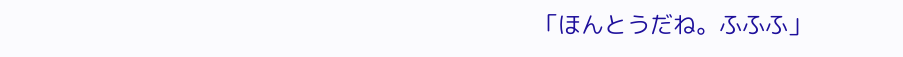「ほんとうだね。ふふふ」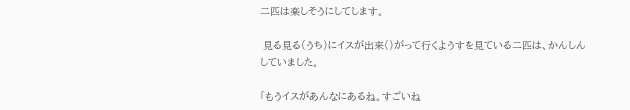二匹は楽しそうにしてします。

 見る見る(うち)にイスが出来()がって行くようすを見ている二匹は、かんしんしていました。

「もうイスがあんなにあるね。すごいね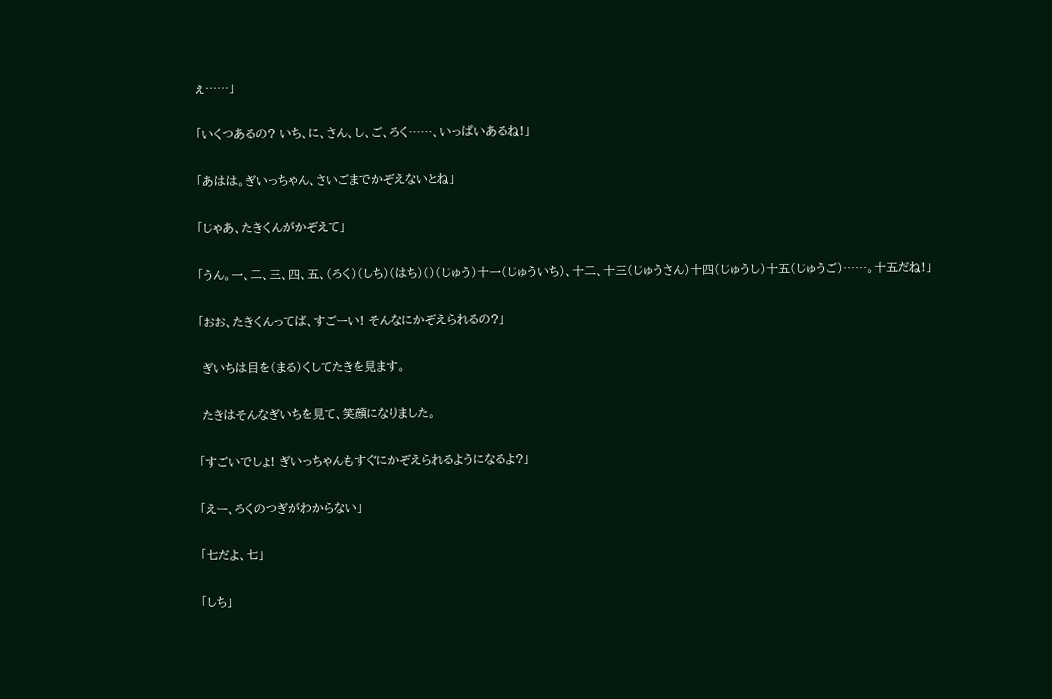ぇ……」

「いくつあるの? いち、に、さん、し、ご、ろく……、いっぱいあるね!」

「あはは。ぎいっちゃん、さいごまでかぞえないとね」

「じゃあ、たきくんがかぞえて」

「うん。一、二、三、四、五、(ろく)(しち)(はち)()(じゅう)十一(じゅういち)、十二、十三(じゅうさん)十四(じゅうし)十五(じゅうご)……。十五だね!」

「おお、たきくんってば、すごーい! そんなにかぞえられるの?」

 ぎいちは目を(まる)くしてたきを見ます。

 たきはそんなぎいちを見て、笑顔になりました。

「すごいでしょ! ぎいっちゃんもすぐにかぞえられるようになるよ?」

「えー、ろくのつぎがわからない」

「七だよ、七」

「しち」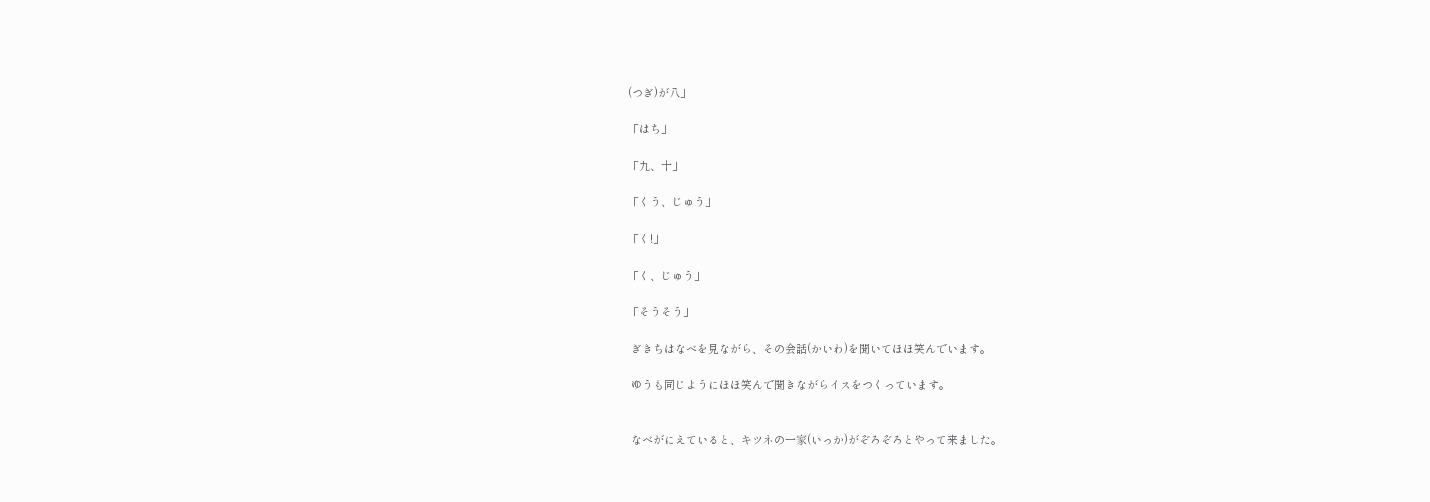(つぎ)が八」

「はち」

「九、十」

「くう、じゅう」

「く!」

「く、じゅう」

「そうそう」

 ぎきちはなべを見ながら、その会話(かいわ)を聞いてほほ笑んでいます。

 ゆうも同じようにほほ笑んで聞きながらイスをつくっています。


 なべがにえていると、キツネの一家(いっか)がぞろぞろとやって来ました。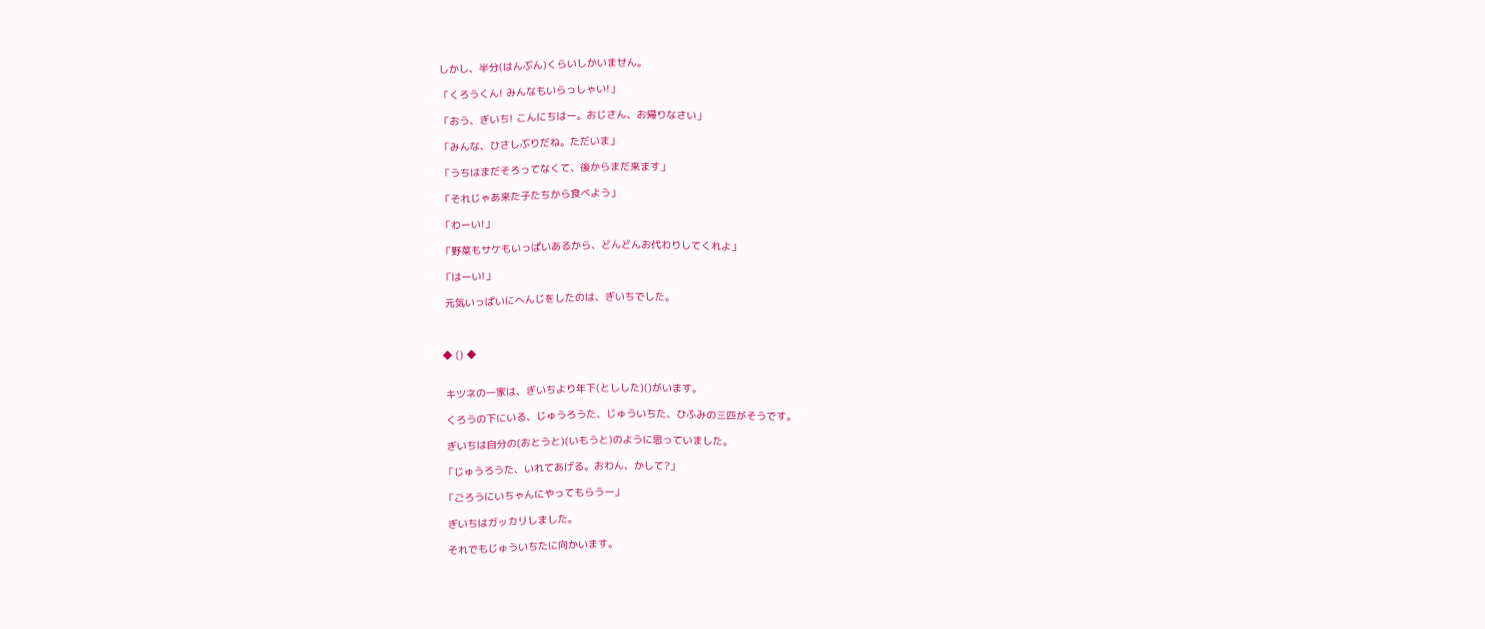しかし、半分(はんぶん)くらいしかいません。

「くろうくん! みんなもいらっしゃい!」

「おう、ぎいち! こんにちはー。おじさん、お帰りなさい」

「みんな、ひさしぶりだね。ただいま」

「うちはまだそろってなくて、後からまだ来ます」

「それじゃあ来た子たちから食べよう」

「わーい!」

「野菜もサケもいっぱいあるから、どんどんお代わりしてくれよ」

「はーい!」

 元気いっぱいにへんじをしたのは、ぎいちでした。



◆ () ◆


 キツネの一家は、ぎいちより年下(としした)()がいます。

 くろうの下にいる、じゅうろうた、じゅういちた、ひふみの三匹がそうです。

 ぎいちは自分の(おとうと)(いもうと)のように思っていました。

「じゅうろうた、いれてあげる。おわん、かして?」

「ごろうにいちゃんにやってもらうー」

 ぎいちはガッカリしました。

 それでもじゅういちたに向かいます。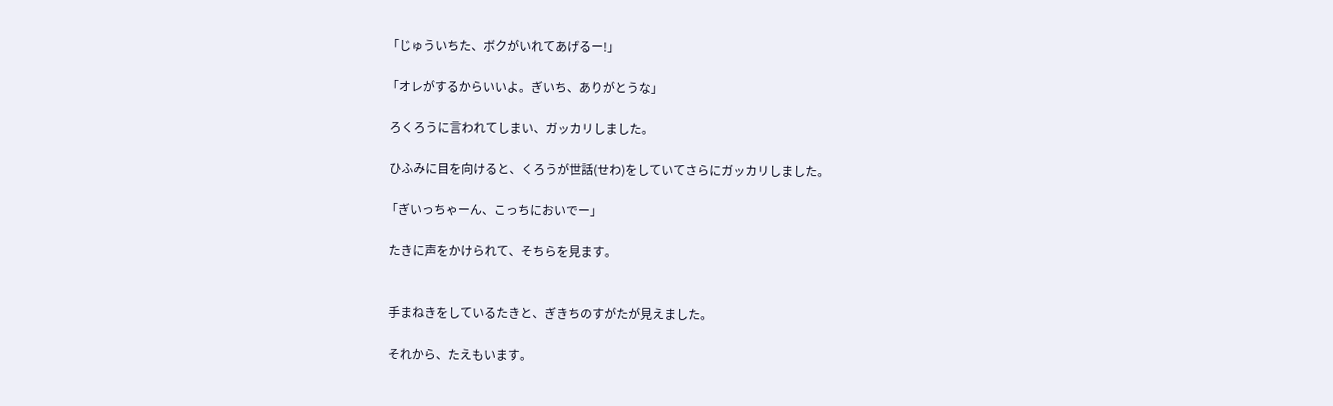「じゅういちた、ボクがいれてあげるー!」

「オレがするからいいよ。ぎいち、ありがとうな」

 ろくろうに言われてしまい、ガッカリしました。

 ひふみに目を向けると、くろうが世話(せわ)をしていてさらにガッカリしました。

「ぎいっちゃーん、こっちにおいでー」

 たきに声をかけられて、そちらを見ます。


 手まねきをしているたきと、ぎきちのすがたが見えました。

 それから、たえもいます。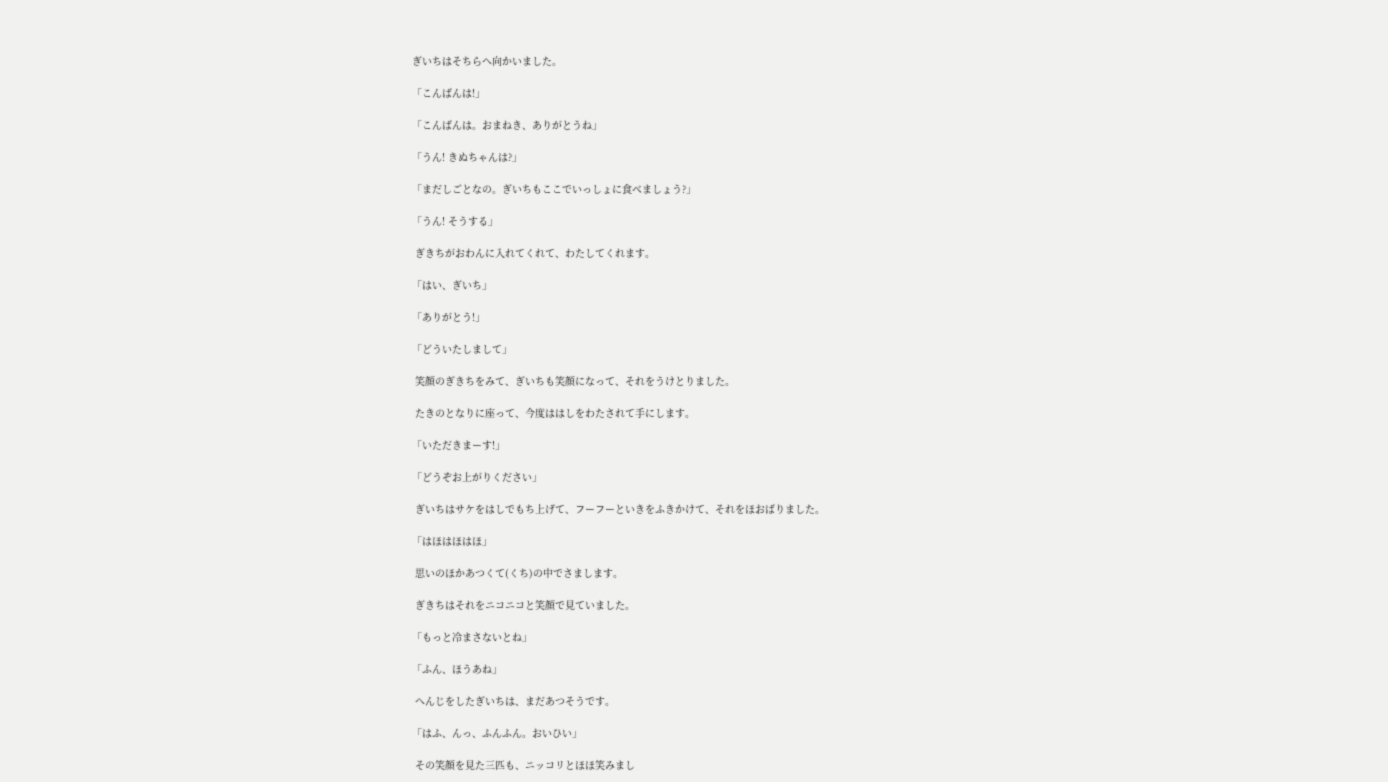ぎいちはそちらへ向かいました。

「こんばんは!」

「こんばんは。おまねき、ありがとうね」

「うん! きぬちゃんは?」

「まだしごとなの。ぎいちもここでいっしょに食べましょう?」

「うん! そうする」

 ぎきちがおわんに入れてくれて、わたしてくれます。

「はい、ぎいち」

「ありがとう!」

「どういたしまして」

 笑顔のぎきちをみて、ぎいちも笑顔になって、それをうけとりました。

 たきのとなりに座って、今度ははしをわたされて手にします。

「いただきまーす!」

「どうぞお上がりください」

 ぎいちはサケをはしでもち上げて、フーフーといきをふきかけて、それをほおばりました。

「はほはほはほ」

 思いのほかあつくて(くち)の中でさまします。

 ぎきちはそれをニコニコと笑顔で見ていました。

「もっと冷まさないとね」

「ふん、ほうあね」

 へんじをしたぎいちは、まだあつそうです。

「はふ、んっ、ふんふん。おいひい」

 その笑顔を見た三匹も、ニッコリとほほ笑みまし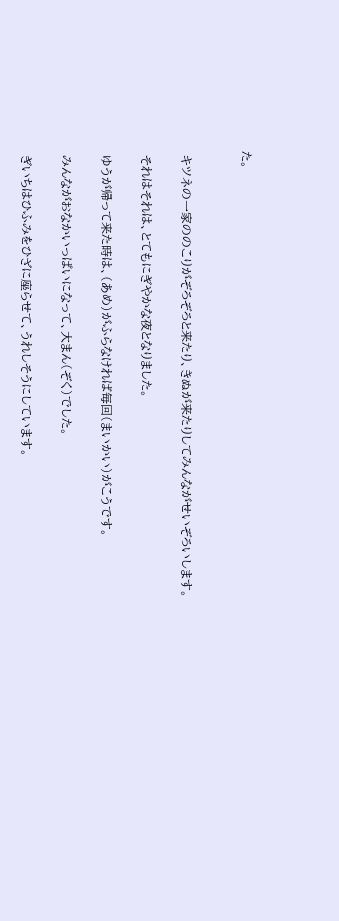た。


 キツネの一家ののこりがぞろぞろと来たり、きぬが来たりしてみんながせいぞろいします。

 それはそれは、とてもにぎやかな夜となりました。

 ゆうが帰って来た時は、(あめ)がふらなければ毎回(まいかい)がこうです。

 みんながおなかいっぱいになって、大まん(ぞく)でした。

 ぎいちはひふみをひざに座らせて、うれしそうにしています。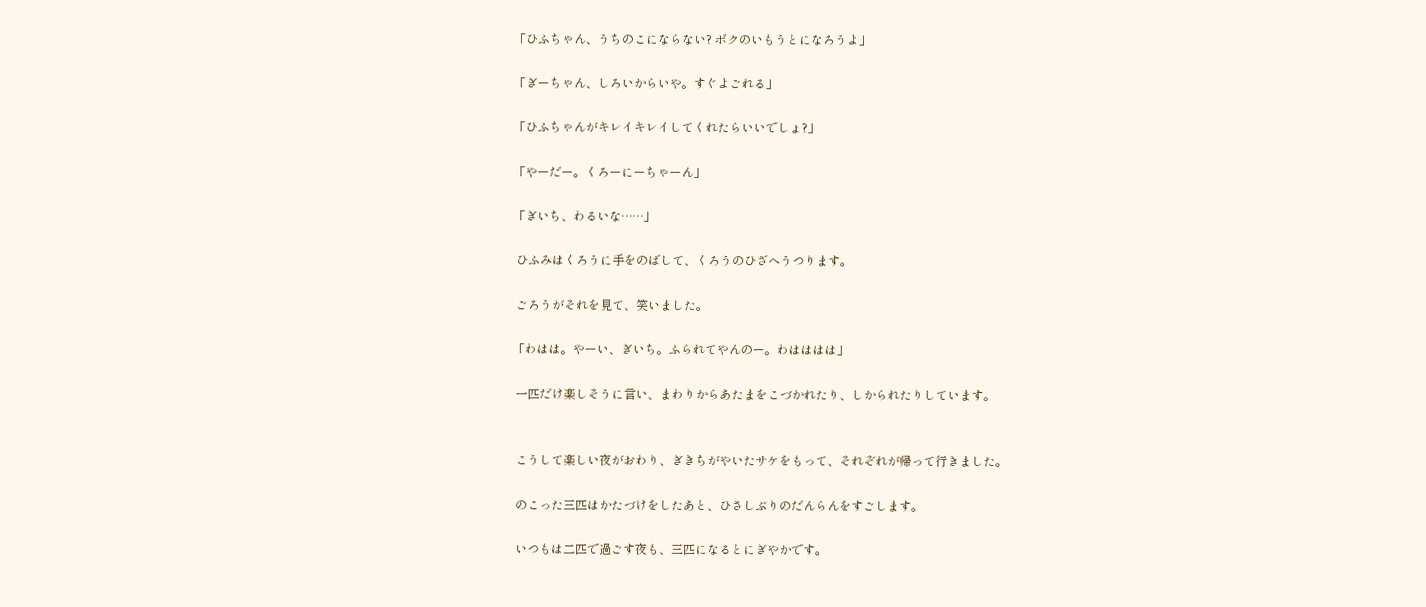「ひふちゃん、うちのこにならない? ボクのいもうとになろうよ」

「ぎーちゃん、しろいからいや。すぐよごれる」

「ひふちゃんがキレイキレイしてくれたらいいでしょ?」

「やーだー。くろーにーちゃーん」

「ぎいち、わるいな……」

 ひふみはくろうに手をのばして、くろうのひざへうつります。

 ごろうがそれを見て、笑いました。

「わはは。やーい、ぎいち。ふられてやんのー。わはははは」

 一匹だけ楽しそうに言い、まわりからあたまをこづかれたり、しかられたりしています。


 こうして楽しい夜がおわり、ぎきちがやいたサケをもって、それぞれが帰って行きました。

 のこった三匹はかたづけをしたあと、ひさしぶりのだんらんをすごします。

 いつもは二匹で過ごす夜も、三匹になるとにぎやかです。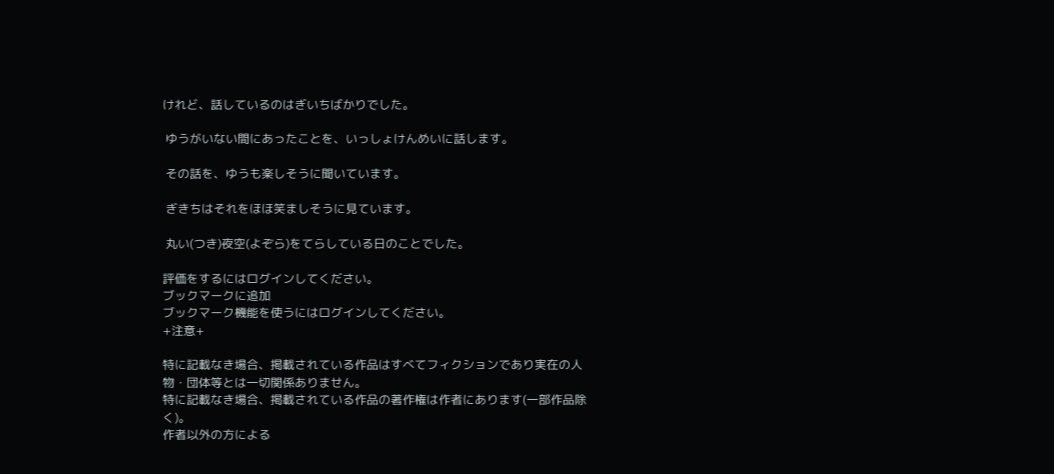けれど、話しているのはぎいちばかりでした。

 ゆうがいない間にあったことを、いっしょけんめいに話します。

 その話を、ゆうも楽しそうに聞いています。

 ぎきちはそれをほほ笑ましそうに見ています。

 丸い(つき)夜空(よぞら)をてらしている日のことでした。

評価をするにはログインしてください。
ブックマークに追加
ブックマーク機能を使うにはログインしてください。
+注意+

特に記載なき場合、掲載されている作品はすべてフィクションであり実在の人物・団体等とは一切関係ありません。
特に記載なき場合、掲載されている作品の著作権は作者にあります(一部作品除く)。
作者以外の方による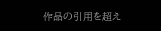作品の引用を超え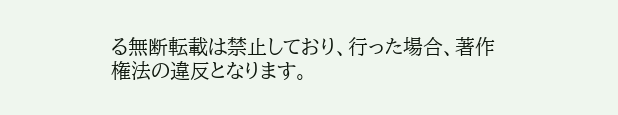る無断転載は禁止しており、行った場合、著作権法の違反となります。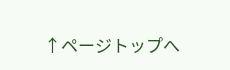↑ページトップへ